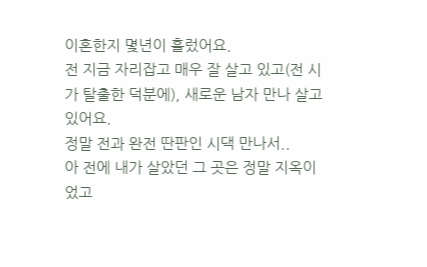이혼한지 몇년이 흘렀어요.
전 지금 자리잡고 매우 잘 살고 있고(전 시가 탈출한 덕분에), 새로운 남자 만나 살고 있어요.
정말 전과 완전 딴판인 시댁 만나서..
아 전에 내가 살았던 그 곳은 정말 지옥이었고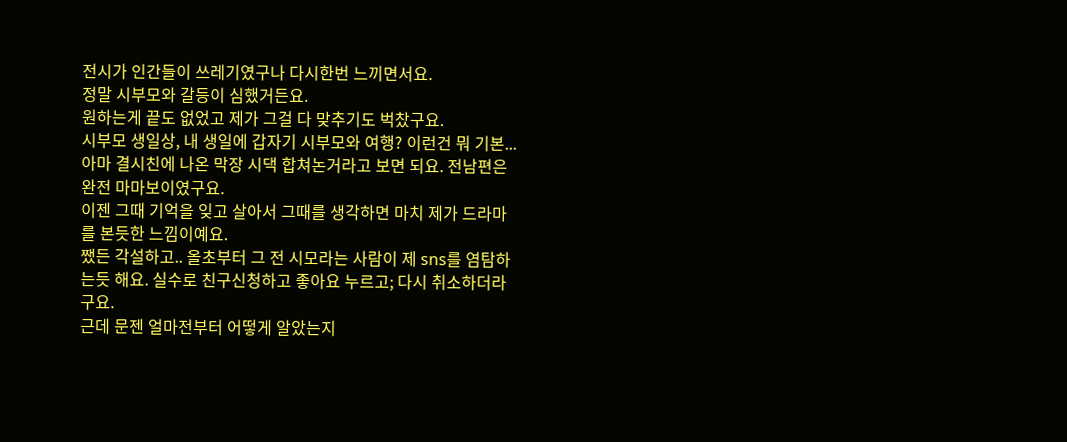전시가 인간들이 쓰레기였구나 다시한번 느끼면서요.
정말 시부모와 갈등이 심했거든요.
원하는게 끝도 없었고 제가 그걸 다 맞추기도 벅찼구요.
시부모 생일상, 내 생일에 갑자기 시부모와 여행? 이런건 뭐 기본... 아마 결시친에 나온 막장 시댁 합쳐논거라고 보면 되요. 전남편은 완전 마마보이였구요.
이젠 그때 기억을 잊고 살아서 그때를 생각하면 마치 제가 드라마를 본듯한 느낌이예요.
쨌든 각설하고.. 올초부터 그 전 시모라는 사람이 제 sns를 염탐하는듯 해요. 실수로 친구신청하고 좋아요 누르고; 다시 취소하더라구요.
근데 문젠 얼마전부터 어떻게 알았는지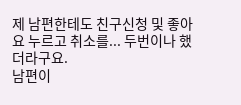제 남편한테도 친구신청 및 좋아요 누르고 취소를... 두번이나 했더라구요.
남편이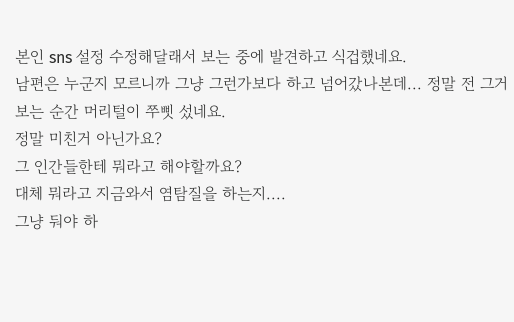본인 sns 설정 수정해달래서 보는 중에 발견하고 식겁했네요.
남편은 누군지 모르니까 그냥 그런가보다 하고 넘어갔나본데... 정말 전 그거 보는 순간 머리털이 쭈삣 섰네요.
정말 미친거 아닌가요?
그 인간들한테 뭐라고 해야할까요?
대체 뭐라고 지금와서 염탐질을 하는지....
그냥 둬야 하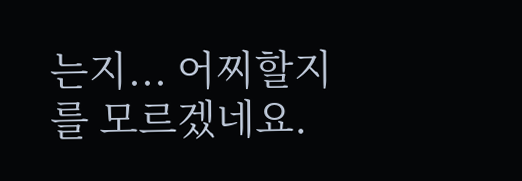는지... 어찌할지를 모르겠네요.